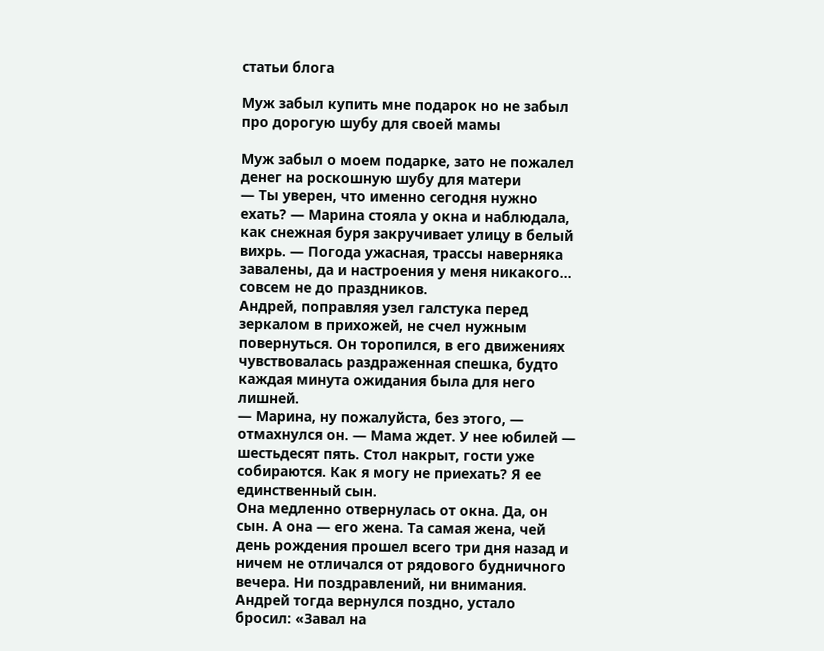статьи блога

Муж забыл купить мне подарок но не забыл про дорогую шубу для своей мамы

Муж забыл о моем подарке, зато не пожалел денег на роскошную шубу для матери
— Ты уверен, что именно сегодня нужно ехать? — Марина стояла у окна и наблюдала, как снежная буря закручивает улицу в белый вихрь. — Погода ужасная, трассы наверняка завалены, да и настроения у меня никакого… совсем не до праздников.
Андрей, поправляя узел галстука перед зеркалом в прихожей, не счел нужным повернуться. Он торопился, в его движениях чувствовалась раздраженная спешка, будто каждая минута ожидания была для него лишней.
— Марина, ну пожалуйста, без этого, — отмахнулся он. — Мама ждет. У нее юбилей — шестьдесят пять. Стол накрыт, гости уже собираются. Как я могу не приехать? Я ее единственный сын.
Она медленно отвернулась от окна. Да, он сын. А она — его жена. Та самая жена, чей день рождения прошел всего три дня назад и ничем не отличался от рядового будничного вечера. Ни поздравлений, ни внимания. Андрей тогда вернулся поздно, устало бросил: «Завал на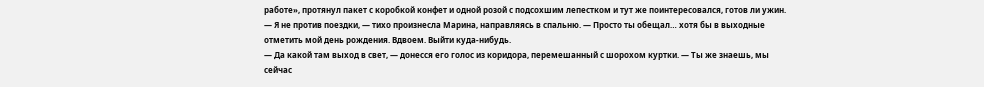работе», протянул пакет с коробкой конфет и одной розой с подсохшим лепестком и тут же поинтересовался, готов ли ужин.
— Я не против поездки, — тихо произнесла Марина, направляясь в спальню. — Просто ты обещал… хотя бы в выходные отметить мой день рождения. Вдвоем. Выйти куда-нибудь.
— Да какой там выход в свет, — донесся его голос из коридора, перемешанный с шорохом куртки. — Ты же знаешь, мы сейчас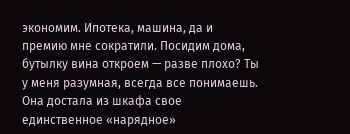экономим. Ипотека, машина, да и премию мне сократили. Посидим дома, бутылку вина откроем — разве плохо? Ты у меня разумная, всегда все понимаешь.
Она достала из шкафа свое единственное «нарядное»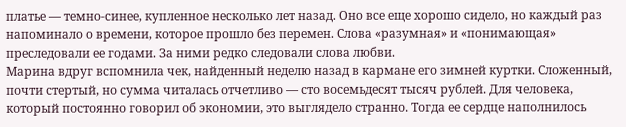платье — темно-синее, купленное несколько лет назад. Оно все еще хорошо сидело, но каждый раз напоминало о времени, которое прошло без перемен. Слова «разумная» и «понимающая» преследовали ее годами. За ними редко следовали слова любви.
Марина вдруг вспомнила чек, найденный неделю назад в кармане его зимней куртки. Сложенный, почти стертый, но сумма читалась отчетливо — сто восемьдесят тысяч рублей. Для человека, который постоянно говорил об экономии, это выглядело странно. Тогда ее сердце наполнилось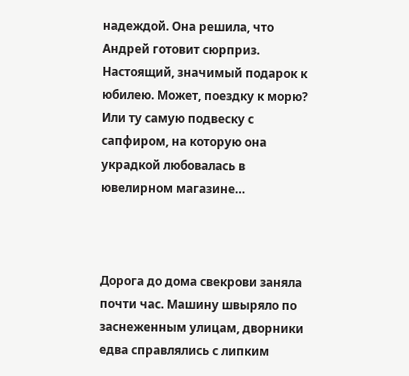надеждой. Она решила, что Андрей готовит сюрприз. Настоящий, значимый подарок к юбилею. Может, поездку к морю? Или ту самую подвеску с сапфиром, на которую она украдкой любовалась в ювелирном магазине…



Дорога до дома свекрови заняла почти час. Машину швыряло по заснеженным улицам, дворники едва справлялись с липким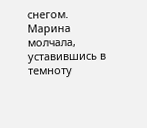снегом. Марина молчала, уставившись в темноту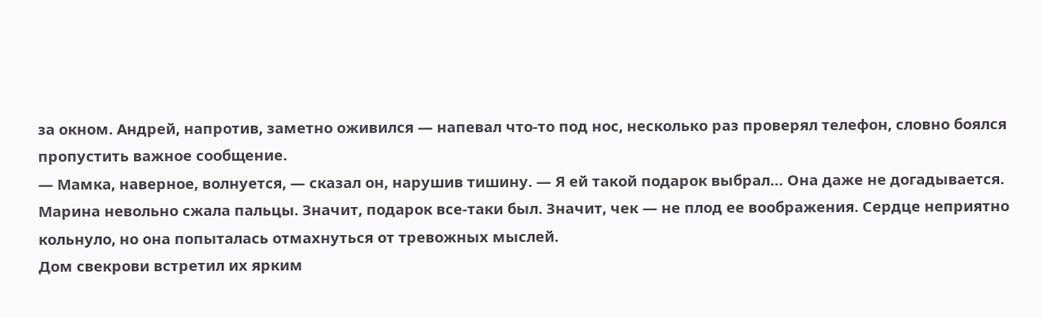за окном. Андрей, напротив, заметно оживился — напевал что-то под нос, несколько раз проверял телефон, словно боялся пропустить важное сообщение.
— Мамка, наверное, волнуется, — сказал он, нарушив тишину. — Я ей такой подарок выбрал… Она даже не догадывается.
Марина невольно сжала пальцы. Значит, подарок все-таки был. Значит, чек — не плод ее воображения. Сердце неприятно кольнуло, но она попыталась отмахнуться от тревожных мыслей.
Дом свекрови встретил их ярким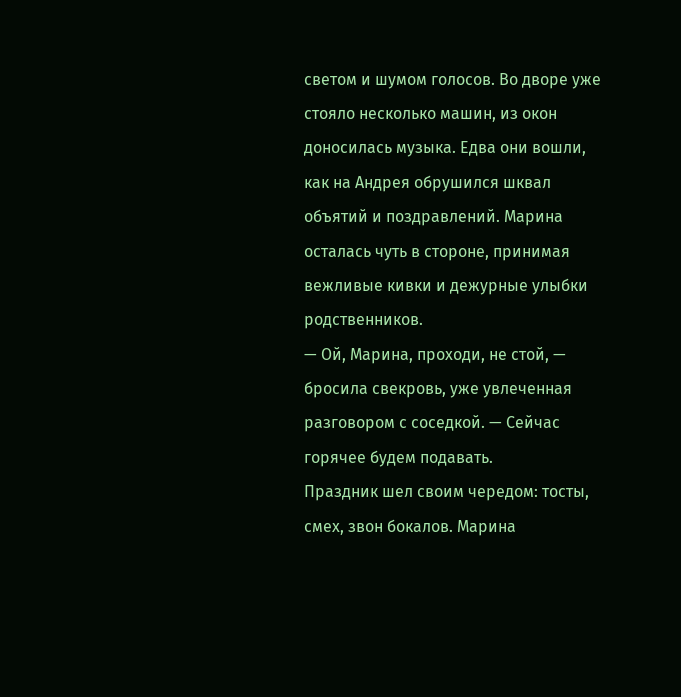светом и шумом голосов. Во дворе уже стояло несколько машин, из окон доносилась музыка. Едва они вошли, как на Андрея обрушился шквал объятий и поздравлений. Марина осталась чуть в стороне, принимая вежливые кивки и дежурные улыбки родственников.
— Ой, Марина, проходи, не стой, — бросила свекровь, уже увлеченная разговором с соседкой. — Сейчас горячее будем подавать.
Праздник шел своим чередом: тосты, смех, звон бокалов. Марина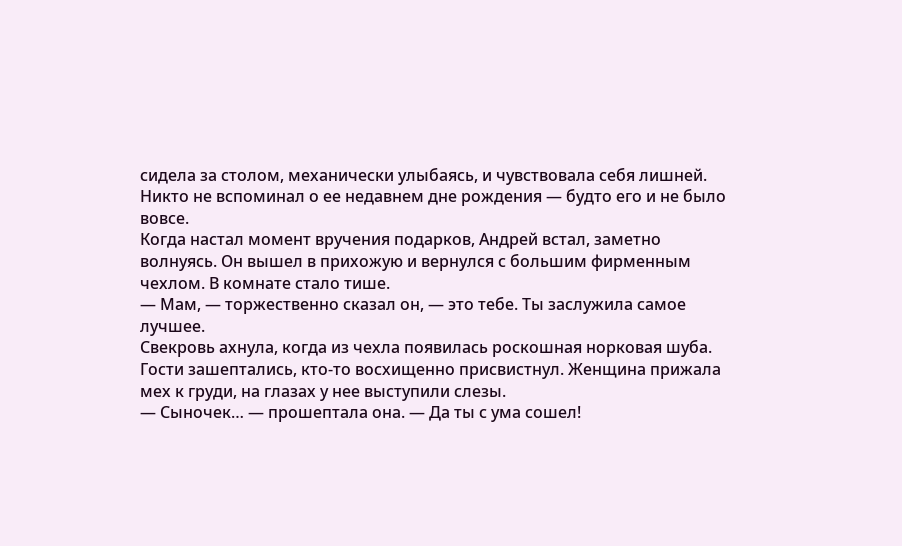сидела за столом, механически улыбаясь, и чувствовала себя лишней. Никто не вспоминал о ее недавнем дне рождения — будто его и не было вовсе.
Когда настал момент вручения подарков, Андрей встал, заметно волнуясь. Он вышел в прихожую и вернулся с большим фирменным чехлом. В комнате стало тише.
— Мам, — торжественно сказал он, — это тебе. Ты заслужила самое лучшее.
Свекровь ахнула, когда из чехла появилась роскошная норковая шуба. Гости зашептались, кто-то восхищенно присвистнул. Женщина прижала мех к груди, на глазах у нее выступили слезы.
— Сыночек… — прошептала она. — Да ты с ума сошел!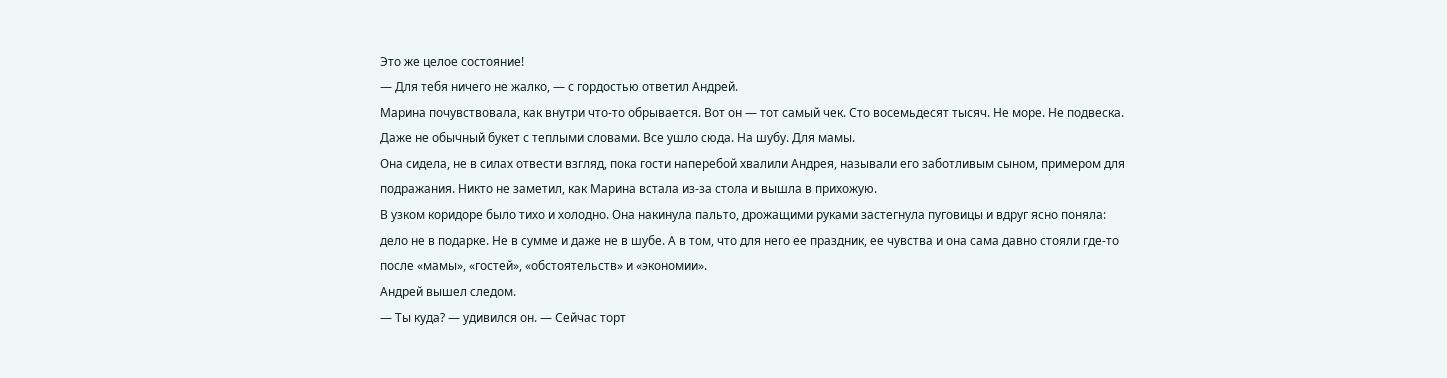Это же целое состояние!
— Для тебя ничего не жалко, — с гордостью ответил Андрей.
Марина почувствовала, как внутри что-то обрывается. Вот он — тот самый чек. Сто восемьдесят тысяч. Не море. Не подвеска. Даже не обычный букет с теплыми словами. Все ушло сюда. На шубу. Для мамы.
Она сидела, не в силах отвести взгляд, пока гости наперебой хвалили Андрея, называли его заботливым сыном, примером для подражания. Никто не заметил, как Марина встала из-за стола и вышла в прихожую.
В узком коридоре было тихо и холодно. Она накинула пальто, дрожащими руками застегнула пуговицы и вдруг ясно поняла: дело не в подарке. Не в сумме и даже не в шубе. А в том, что для него ее праздник, ее чувства и она сама давно стояли где-то после «мамы», «гостей», «обстоятельств» и «экономии».
Андрей вышел следом.
— Ты куда? — удивился он. — Сейчас торт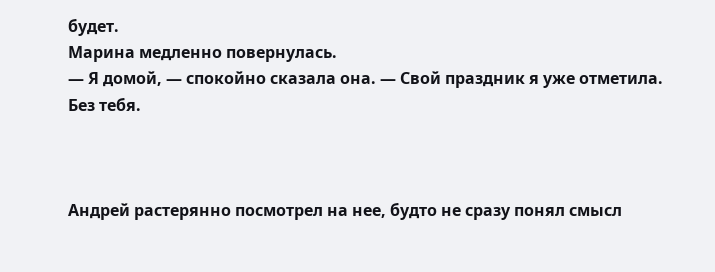будет.
Марина медленно повернулась.
— Я домой, — спокойно сказала она. — Свой праздник я уже отметила. Без тебя.



Андрей растерянно посмотрел на нее, будто не сразу понял смысл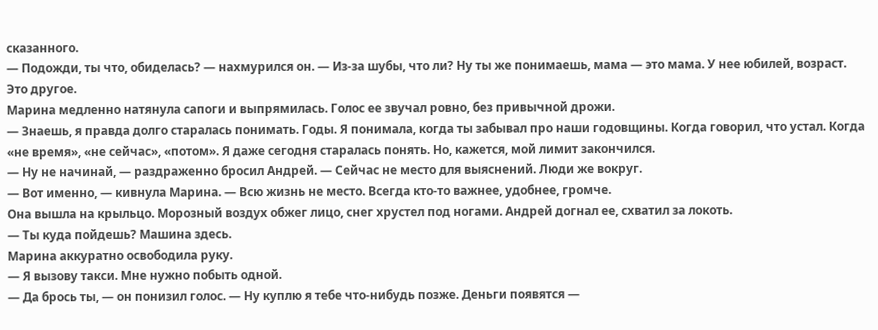сказанного.
— Подожди, ты что, обиделась? — нахмурился он. — Из-за шубы, что ли? Ну ты же понимаешь, мама — это мама. У нее юбилей, возраст. Это другое.
Марина медленно натянула сапоги и выпрямилась. Голос ее звучал ровно, без привычной дрожи.
— Знаешь, я правда долго старалась понимать. Годы. Я понимала, когда ты забывал про наши годовщины. Когда говорил, что устал. Когда «не время», «не сейчас», «потом». Я даже сегодня старалась понять. Но, кажется, мой лимит закончился.
— Ну не начинай, — раздраженно бросил Андрей. — Сейчас не место для выяснений. Люди же вокруг.
— Вот именно, — кивнула Марина. — Всю жизнь не место. Всегда кто-то важнее, удобнее, громче.
Она вышла на крыльцо. Морозный воздух обжег лицо, снег хрустел под ногами. Андрей догнал ее, схватил за локоть.
— Ты куда пойдешь? Машина здесь.
Марина аккуратно освободила руку.
— Я вызову такси. Мне нужно побыть одной.
— Да брось ты, — он понизил голос. — Ну куплю я тебе что-нибудь позже. Деньги появятся —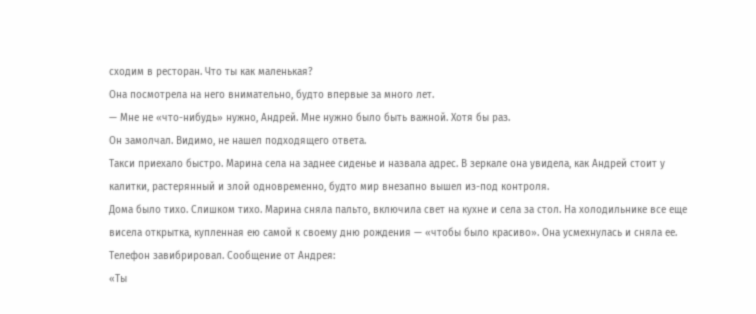сходим в ресторан. Что ты как маленькая?
Она посмотрела на него внимательно, будто впервые за много лет.
— Мне не «что-нибудь» нужно, Андрей. Мне нужно было быть важной. Хотя бы раз.
Он замолчал. Видимо, не нашел подходящего ответа.
Такси приехало быстро. Марина села на заднее сиденье и назвала адрес. В зеркале она увидела, как Андрей стоит у калитки, растерянный и злой одновременно, будто мир внезапно вышел из-под контроля.
Дома было тихо. Слишком тихо. Марина сняла пальто, включила свет на кухне и села за стол. На холодильнике все еще висела открытка, купленная ею самой к своему дню рождения — «чтобы было красиво». Она усмехнулась и сняла ее.
Телефон завибрировал. Сообщение от Андрея:
«Ты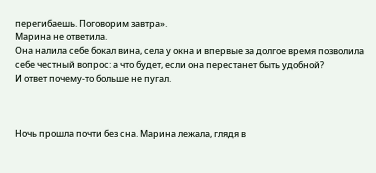перегибаешь. Поговорим завтра».
Марина не ответила.
Она налила себе бокал вина, села у окна и впервые за долгое время позволила себе честный вопрос: а что будет, если она перестанет быть удобной?
И ответ почему-то больше не пугал.



Ночь прошла почти без сна. Марина лежала, глядя в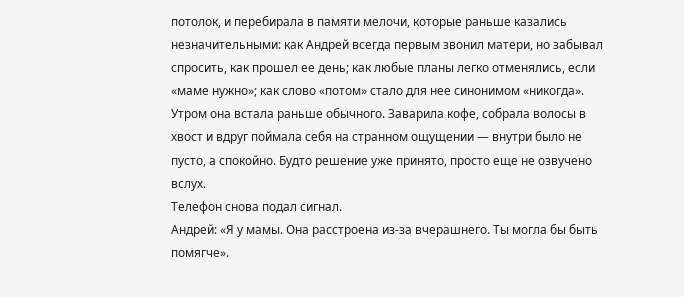потолок, и перебирала в памяти мелочи, которые раньше казались незначительными: как Андрей всегда первым звонил матери, но забывал спросить, как прошел ее день; как любые планы легко отменялись, если «маме нужно»; как слово «потом» стало для нее синонимом «никогда».
Утром она встала раньше обычного. Заварила кофе, собрала волосы в хвост и вдруг поймала себя на странном ощущении — внутри было не пусто, а спокойно. Будто решение уже принято, просто еще не озвучено вслух.
Телефон снова подал сигнал.
Андрей: «Я у мамы. Она расстроена из-за вчерашнего. Ты могла бы быть помягче».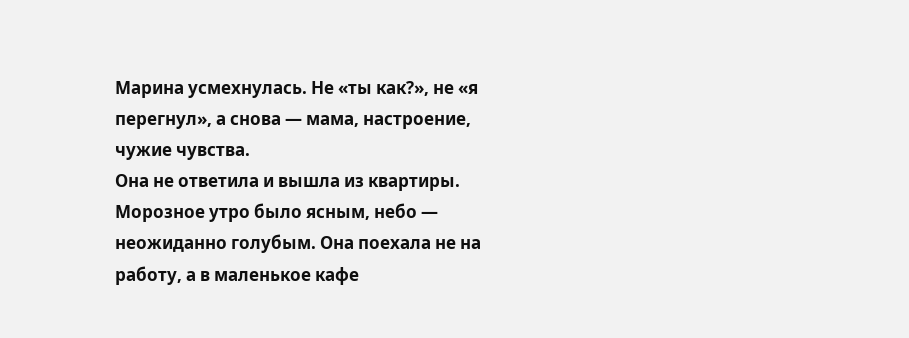Марина усмехнулась. Не «ты как?», не «я перегнул», а снова — мама, настроение, чужие чувства.
Она не ответила и вышла из квартиры. Морозное утро было ясным, небо — неожиданно голубым. Она поехала не на работу, а в маленькое кафе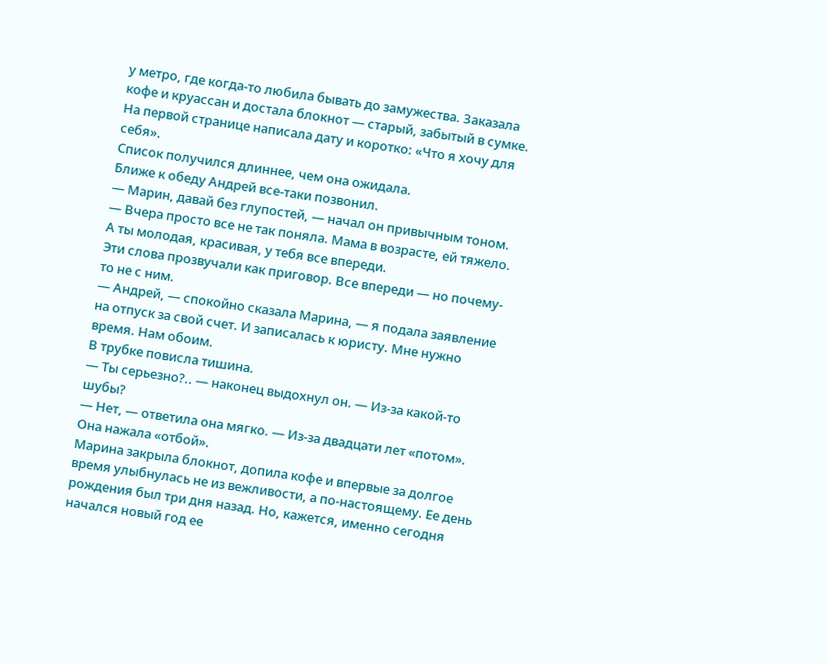у метро, где когда-то любила бывать до замужества. Заказала кофе и круассан и достала блокнот — старый, забытый в сумке. На первой странице написала дату и коротко: «Что я хочу для себя».
Список получился длиннее, чем она ожидала.
Ближе к обеду Андрей все-таки позвонил.
— Марин, давай без глупостей, — начал он привычным тоном. — Вчера просто все не так поняла. Мама в возрасте, ей тяжело. А ты молодая, красивая, у тебя все впереди.
Эти слова прозвучали как приговор. Все впереди — но почему-то не с ним.
— Андрей, — спокойно сказала Марина, — я подала заявление на отпуск за свой счет. И записалась к юристу. Мне нужно время. Нам обоим.
В трубке повисла тишина.
— Ты серьезно?.. — наконец выдохнул он. — Из-за какой-то шубы?
— Нет, — ответила она мягко. — Из-за двадцати лет «потом».
Она нажала «отбой».
Марина закрыла блокнот, допила кофе и впервые за долгое время улыбнулась не из вежливости, а по-настоящему. Ее день рождения был три дня назад. Но, кажется, именно сегодня начался новый год ее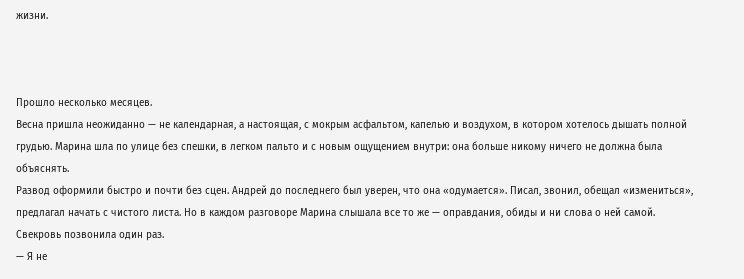жизни.



Прошло несколько месяцев.
Весна пришла неожиданно — не календарная, а настоящая, с мокрым асфальтом, капелью и воздухом, в котором хотелось дышать полной грудью. Марина шла по улице без спешки, в легком пальто и с новым ощущением внутри: она больше никому ничего не должна была объяснять.
Развод оформили быстро и почти без сцен. Андрей до последнего был уверен, что она «одумается». Писал, звонил, обещал «измениться», предлагал начать с чистого листа. Но в каждом разговоре Марина слышала все то же — оправдания, обиды и ни слова о ней самой.
Свекровь позвонила один раз.
— Я не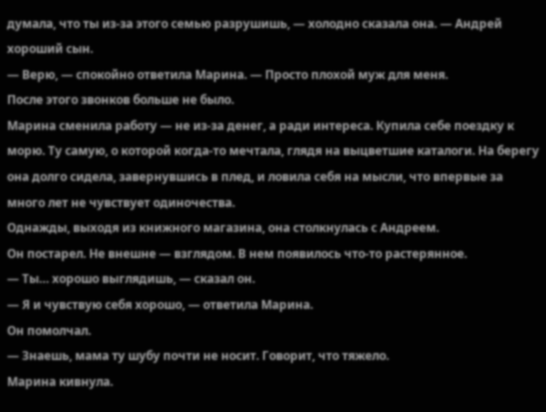думала, что ты из-за этого семью разрушишь, — холодно сказала она. — Андрей хороший сын.
— Верю, — спокойно ответила Марина. — Просто плохой муж для меня.
После этого звонков больше не было.
Марина сменила работу — не из-за денег, а ради интереса. Купила себе поездку к морю. Ту самую, о которой когда-то мечтала, глядя на выцветшие каталоги. На берегу она долго сидела, завернувшись в плед, и ловила себя на мысли, что впервые за много лет не чувствует одиночества.
Однажды, выходя из книжного магазина, она столкнулась с Андреем.
Он постарел. Не внешне — взглядом. В нем появилось что-то растерянное.
— Ты… хорошо выглядишь, — сказал он.
— Я и чувствую себя хорошо, — ответила Марина.
Он помолчал.
— Знаешь, мама ту шубу почти не носит. Говорит, что тяжело.
Марина кивнула.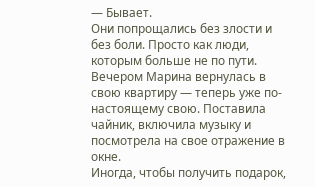— Бывает.
Они попрощались без злости и без боли. Просто как люди, которым больше не по пути.
Вечером Марина вернулась в свою квартиру — теперь уже по-настоящему свою. Поставила чайник, включила музыку и посмотрела на свое отражение в окне.
Иногда, чтобы получить подарок,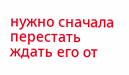нужно сначала перестать ждать его от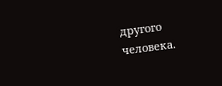другого человека.